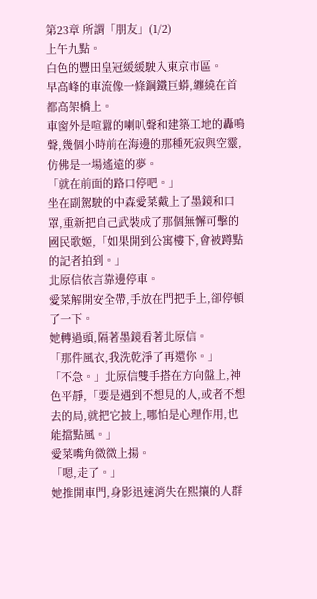第23章 所謂「朋友」(1/2)
上午九點。
白色的豐田皇冠緩緩駛入東京市區。
早高峰的車流像一條鋼鐵巨蟒,纏繞在首都高架橋上。
車窗外是喧囂的喇叭聲和建築工地的轟鳴聲,幾個小時前在海邊的那種死寂與空靈,仿佛是一場遙遠的夢。
「就在前面的路口停吧。」
坐在副駕駛的中森愛菜戴上了墨鏡和口罩,重新把自己武裝成了那個無懈可擊的國民歌姬,「如果開到公寓樓下,會被蹲點的記者拍到。」
北原信依言靠邊停車。
愛菜解開安全帶,手放在門把手上,卻停頓了一下。
她轉過頭,隔著墨鏡看著北原信。
「那件風衣,我洗乾淨了再還你。」
「不急。」北原信雙手搭在方向盤上,神色平靜,「要是遇到不想見的人,或者不想去的局,就把它披上,哪怕是心理作用,也能擋點風。」
愛菜嘴角微微上揚。
「嗯,走了。」
她推開車門,身影迅速消失在熙攘的人群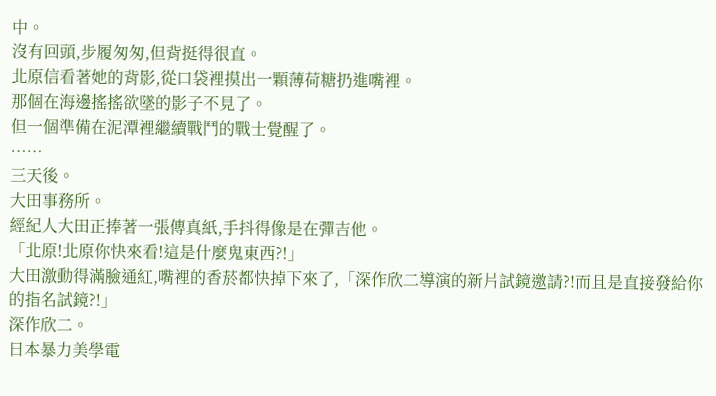中。
沒有回頭,步履匆匆,但背挺得很直。
北原信看著她的背影,從口袋裡摸出一顆薄荷糖扔進嘴裡。
那個在海邊搖搖欲墜的影子不見了。
但一個準備在泥潭裡繼續戰鬥的戰士覺醒了。
……
三天後。
大田事務所。
經紀人大田正捧著一張傳真紙,手抖得像是在彈吉他。
「北原!北原你快來看!這是什麼鬼東西?!」
大田激動得滿臉通紅,嘴裡的香菸都快掉下來了,「深作欣二導演的新片試鏡邀請?!而且是直接發給你的指名試鏡?!」
深作欣二。
日本暴力美學電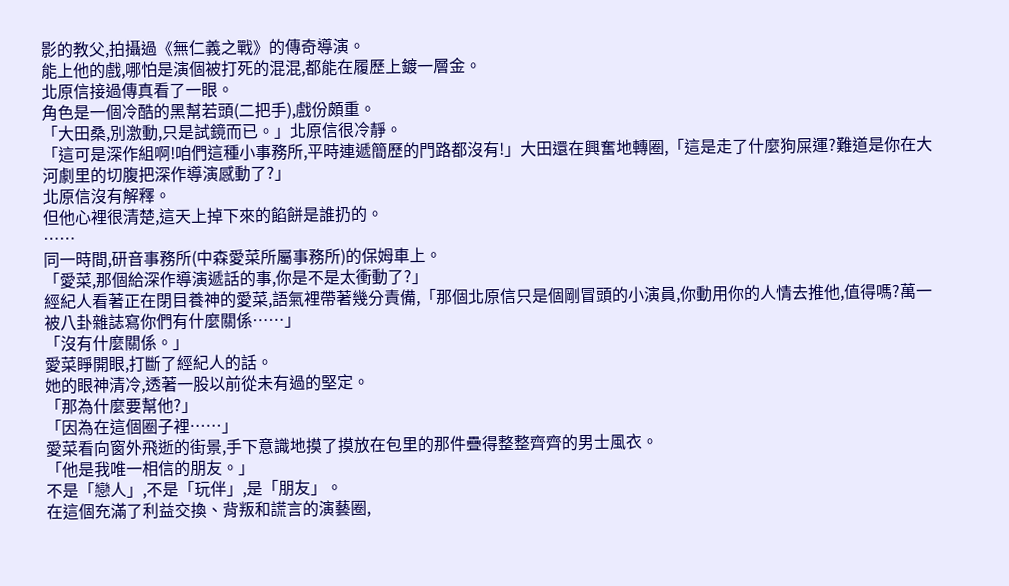影的教父,拍攝過《無仁義之戰》的傳奇導演。
能上他的戲,哪怕是演個被打死的混混,都能在履歷上鍍一層金。
北原信接過傳真看了一眼。
角色是一個冷酷的黑幫若頭(二把手),戲份頗重。
「大田桑,別激動,只是試鏡而已。」北原信很冷靜。
「這可是深作組啊!咱們這種小事務所,平時連遞簡歷的門路都沒有!」大田還在興奮地轉圈,「這是走了什麼狗屎運?難道是你在大河劇里的切腹把深作導演感動了?」
北原信沒有解釋。
但他心裡很清楚,這天上掉下來的餡餅是誰扔的。
……
同一時間,研音事務所(中森愛菜所屬事務所)的保姆車上。
「愛菜,那個給深作導演遞話的事,你是不是太衝動了?」
經紀人看著正在閉目養神的愛菜,語氣裡帶著幾分責備,「那個北原信只是個剛冒頭的小演員,你動用你的人情去推他,值得嗎?萬一被八卦雜誌寫你們有什麼關係……」
「沒有什麼關係。」
愛菜睜開眼,打斷了經紀人的話。
她的眼神清冷,透著一股以前從未有過的堅定。
「那為什麼要幫他?」
「因為在這個圈子裡……」
愛菜看向窗外飛逝的街景,手下意識地摸了摸放在包里的那件疊得整整齊齊的男士風衣。
「他是我唯一相信的朋友。」
不是「戀人」,不是「玩伴」,是「朋友」。
在這個充滿了利益交換、背叛和謊言的演藝圈,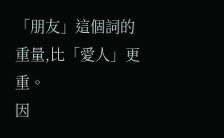「朋友」這個詞的重量,比「愛人」更重。
因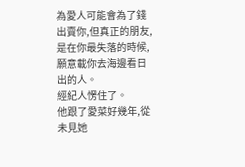為愛人可能會為了錢出賣你,但真正的朋友,是在你最失落的時候,願意載你去海邊看日出的人。
經紀人愣住了。
他跟了愛菜好幾年,從未見她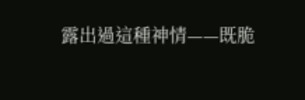露出過這種神情——既脆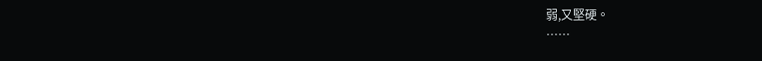弱,又堅硬。
……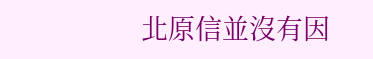北原信並沒有因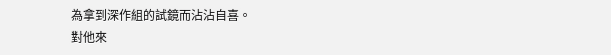為拿到深作組的試鏡而沾沾自喜。
對他來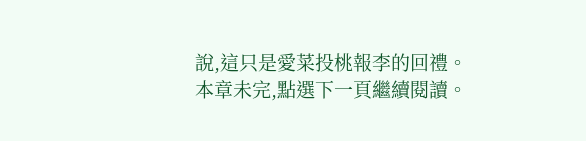說,這只是愛菜投桃報李的回禮。
本章未完,點選下一頁繼續閱讀。